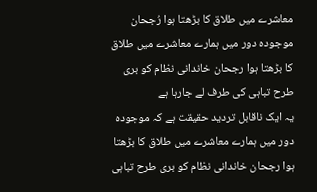معاشرے میں طلاق کا بڑھتا ہوا رُجحان
موجودہ دور میں ہمارے معاشرے میں طلاق کا بڑھتا ہوا رجحان خاندانی نظام کو بری طرح تباہی کی طرف لے جارہا ہے
یہ ایک ناقابل تردید حقیقت ہے کہ موجودہ دور میں ہمارے معاشرے میں طلاق کا بڑھتا ہوا رجحان خاندانی نظام کو بری طرح تباہی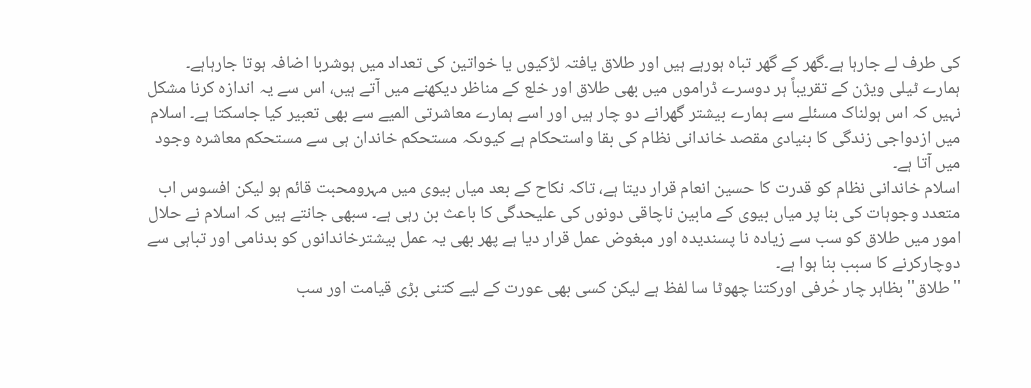کی طرف لے جارہا ہے۔گھر کے گھر تباہ ہورہے ہیں اور طلاق یافتہ لڑکیوں یا خواتین کی تعداد میں ہوشربا اضافہ ہوتا جارہاہے۔
ہمارے ٹیلی ویژن کے تقریباً ہر دوسرے ڈراموں میں بھی طلاق اور خلع کے مناظر دیکھنے میں آتے ہیں، اس سے یہ اندازہ کرنا مشکل نہیں کہ اس ہولناک مسئلے سے ہمارے بیشتر گھرانے دو چار ہیں اور اسے ہمارے معاشرتی المیے سے بھی تعبیر کیا جاسکتا ہے۔ اسلام میں ازدواجی زندگی کا بنیادی مقصد خاندانی نظام کی بقا واستحکام ہے کیوںکہ مستحکم خاندان ہی سے مستحکم معاشرہ وجود میں آتا ہے۔
اسلام خاندانی نظام کو قدرت کا حسین انعام قرار دیتا ہے، تاکہ نکاح کے بعد میاں بیوی میں مہرومحبت قائم ہو لیکن افسوس اب متعدد وجوہات کی بنا پر میاں بیوی کے مابین ناچاقی دونوں کی علیحدگی کا باعث بن رہی ہے۔ سبھی جانتے ہیں کہ اسلام نے حلال امور میں طلاق کو سب سے زیادہ نا پسندیدہ اور مبغوض عمل قرار دیا ہے پھر بھی یہ عمل بیشترخاندانوں کو بدنامی اور تباہی سے دوچارکرنے کا سبب بنا ہوا ہے۔
''طلاق'' بظاہر چار حُرفی اورکتنا چھوٹا سا لفظ ہے لیکن کسی بھی عورت کے لیے کتنی بڑی قیامت اور سب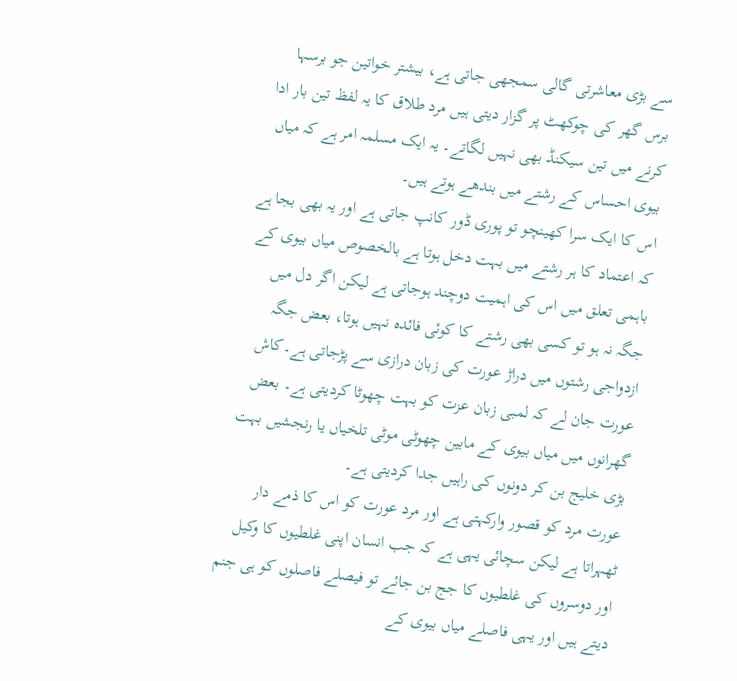سے بڑی معاشرتی گالی سمجھی جاتی ہے، بیشتر خواتین جو برسہا برس گھر کی چوکھٹ پر گزار دیتی ہیں مرد طلاق کا یہ لفظ تین بار ادا کرنے میں تین سیکنڈ بھی نہیں لگاتے۔ یہ ایک مسلمہ امر ہے کہ میاں بیوی احساس کے رشتے میں بندھے ہوتے ہیں۔
اس کا ایک سرا کھینچو تو پوری ڈور کانپ جاتی ہے اور یہ بھی بجا ہے کہ اعتماد کا ہر رشتے میں بہت دخل ہوتا ہے بالخصوص میاں بیوی کے باہمی تعلق میں اس کی اہمیت دوچند ہوجاتی ہے لیکن اگر دل میں جگہ نہ ہو تو کسی بھی رشتے کا کوئی فائدہ نہیں ہوتا، بعض جگہ ازدواجی رشتوں میں دراڑ عورت کی زبان درازی سے پڑجاتی ہے۔کاش عورت جان لے کہ لمبی زبان عزت کو بہت چھوٹا کردیتی ہے۔ بعض گھرانوں میں میاں بیوی کے مابین چھوٹی موٹی تلخیاں یا رنجشیں بہت بڑی خلیج بن کر دونوں کی راہیں جدا کردیتی ہے۔
عورت مرد کو قصور وارکہتی ہے اور مرد عورت کو اس کا ذمے دار ٹھہراتا ہے لیکن سچائی یہی ہے کہ جب انسان اپنی غلطیوں کا وکیل اور دوسروں کی غلطیوں کا جج بن جائے تو فیصلے فاصلوں کو ہی جنم دیتے ہیں اور یہی فاصلے میاں بیوی کے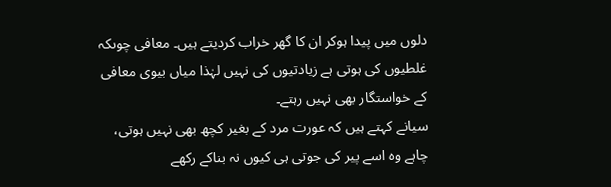دلوں میں پیدا ہوکر ان کا گھر خراب کردیتے ہیں۔ معافی چوںکہ غلطیوں کی ہوتی ہے زیادتیوں کی نہیں لہٰذا میاں بیوی معافی کے خواستگار بھی نہیں رہتے۔
سیانے کہتے ہیں کہ عورت مرد کے بغیر کچھ بھی نہیں ہوتی، چاہے وہ اسے پیر کی جوتی ہی کیوں نہ بناکے رکھے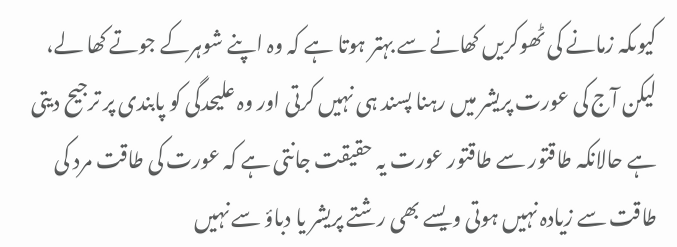کیوںکہ زمانے کی ٹھوکریں کھانے سے بہتر ہوتا ہے کہ وہ اپنے شوہرکے جوتے کھا لے، لیکن آج کی عورت پریشر میں رہنا پسند ہی نہیں کرتی اور وہ علیحدگی کو پابندی پر ترجیح دیتی ہے حالانکہ طاقتور سے طاقتور عورت یہ حقیقت جانتی ہے کہ عورت کی طاقت مرد کی طاقت سے زیادہ نہیں ہوتی ویسے بھی رشتے پریشر یا دباؤ سے نہیں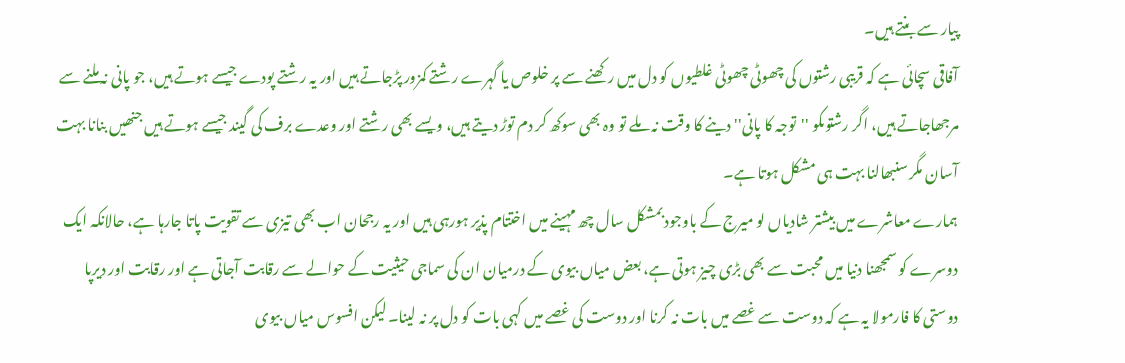پیار سے بنتے ہیں۔
آفاقی سچائی ہے کہ قریبی رشتوں کی چھوٹی چھوٹی غلطیوں کو دل میں رکھنے سے پر خلوص یا گہرے رشتے کمزور پڑجاتے ہیں اور یہ رشتے پودے جیسے ہوتے ہیں، جو پانی نہ ملنے سے مرجھاجاتے ہیں، اگر رشتوںکو ''توجہ کا پانی'' دینے کا وقت نہ ملے تو وہ بھی سوکھ کر دم توڑ دیتے ہیں، ویسے بھی رشتے اور وعدے برف کی گیند جیسے ہوتے ہیں جنھیں بنانا بہت آسان مگر سنبھالنا بہت ہی مشکل ہوتا ہے۔
ہمارے معاشرے میں بیشتر شادیاں لو میرج کے باوجود بمشکل سال چھ مہینے میں اختتام پذیر ہورہی ہیں اور یہ رجحان اب بھی تیزی سے تقویت پاتا جارہا ہے، حالانکہ ایک دوسرے کو سمجھنا دنیا میں محبت سے بھی بڑی چیز ہوتی ہے، بعض میاں بیوی کے درمیان ان کی سماجی حیثیت کے حوالے سے رقابت آجاتی ہے اور رقابت اور دیرپا دوستی کا فارمولا یہ ہے کہ دوست سے غصے میں بات نہ کرنا اور دوست کی غصے میں کہی بات کو دل پر نہ لینا۔ لیکن افسوس میاں بیوی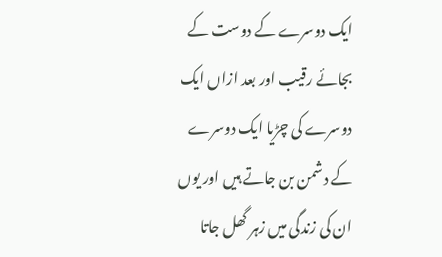ایک دوسرے کے دوست کے بجائے رقیب اور بعد ازاں ایک دوسرے کی چڑیا ایک دوسرے کے دشمن بن جاتے ہیں اور یوں ان کی زندگی میں زہر گھل جاتا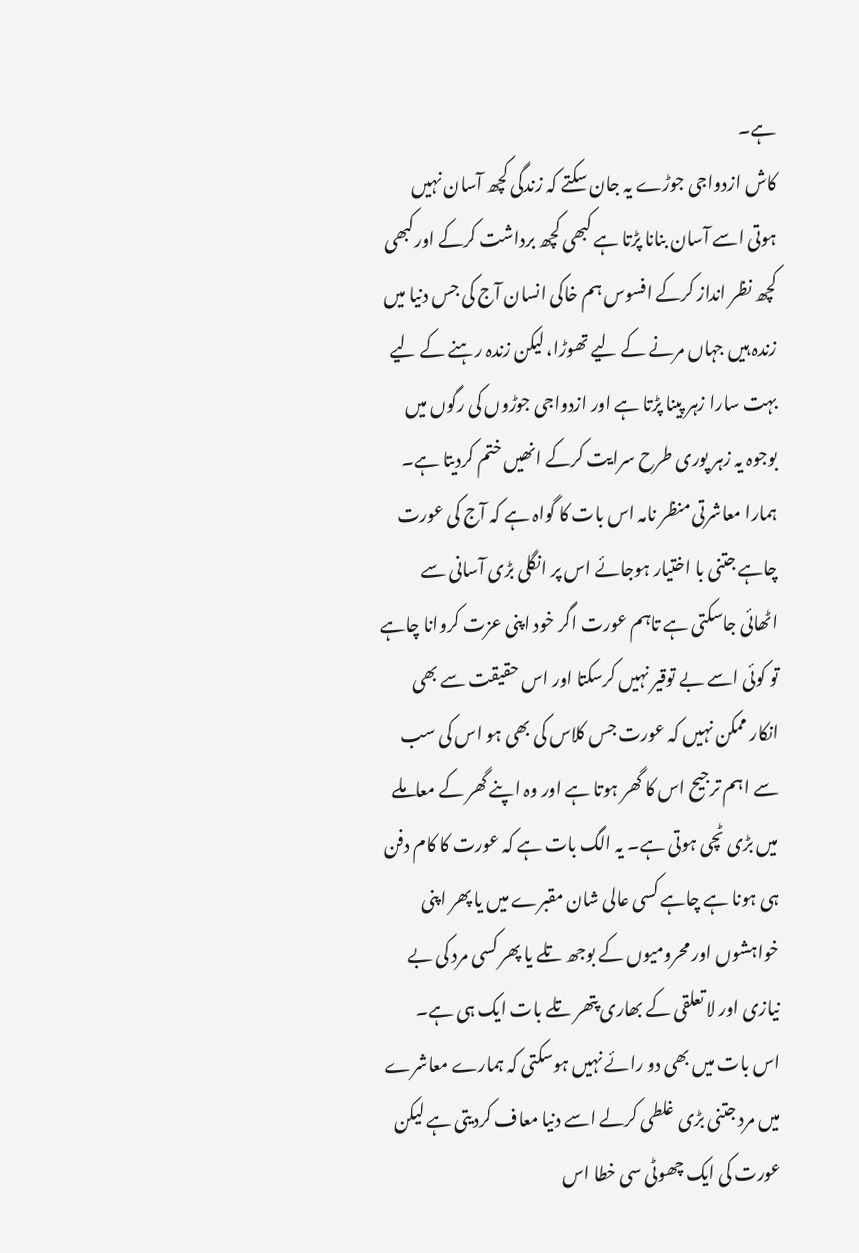ہے۔
کاش ازدواجی جوڑے یہ جان سکتے کہ زندگی کچھ آسان نہیں ہوتی اسے آسان بنانا پڑتا ہے کبھی کچھ برداشت کرکے اورکبھی کچھ نظر انداز کرکے افسوس ہم خاکی انسان آج کی جس دنیا میں زندہ ہیں جہاں مرنے کے لیے تھوڑا، لیکن زندہ رہنے کے لیے بہت سارا زہر پینا پڑتا ہے اور ازدواجی جوڑوں کی رگوں میں بوجوہ یہ زہر پوری طرح سرایت کرکے انھیں ختم کردیتا ہے۔
ہمارا معاشرتی منظر نامہ اس بات کا گواہ ہے کہ آج کی عورت چاہے جتنی با اختیار ہوجائے اس پر انگلی بڑی آسانی سے اٹھائی جاسکتی ہے تاہم عورت اگر خود اپنی عزت کروانا چاہے تو کوئی اسے بے توقیر نہیں کرسکتا اور اس حقیقت سے بھی انکار ممکن نہیں کہ عورت جس کلاس کی بھی ہو اس کی سب سے اہم ترجیح اس کا گھر ہوتا ہے اور وہ اپنے گھر کے معاملے میں بڑی ٹچی ہوتی ہے۔ یہ الگ بات ہے کہ عورت کا کام دفن ہی ہونا ہے چاہے کسی عالی شان مقبرے میں یا پھر اپنی خواہشوں اور محرومیوں کے بوجھ تلے یا پھر کسی مرد کی بے نیازی اور لا تعلقی کے بھاری پتھر تلے بات ایک ہی ہے۔
اس بات میں بھی دو رائے نہیں ہوسکتی کہ ہمارے معاشرے میں مرد جتنی بڑی غلطی کرلے اسے دنیا معاف کردیتی ہے لیکن عورت کی ایک چھوٹی سی خطا اس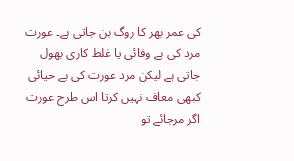کی عمر بھر کا روگ بن جاتی ہے۔ عورت مرد کی بے وفائی یا غلط کاری بھول جاتی ہے لیکن مرد عورت کی بے حیائی کبھی معاف نہیں کرتا اس طرح عورت اگر مرجائے تو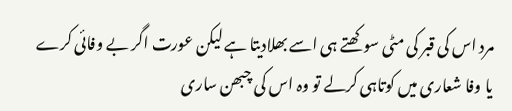مرد اس کی قبر کی مٹی سوکھتے ہی اسے بھلادیتا ہے لیکن عورت اگر بے وفائی کرے یا وفا شعاری میں کوتاہی کرلے تو وہ اس کی چبھن ساری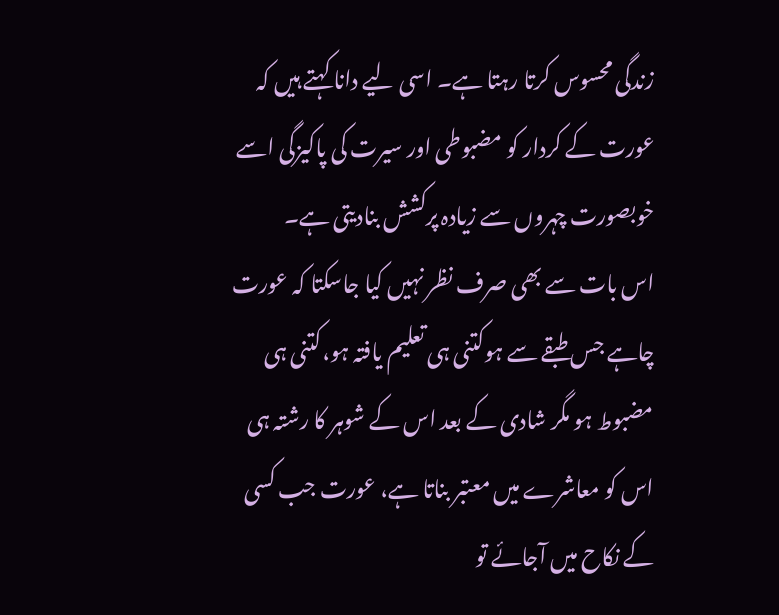زندگی محسوس کرتا رہتا ہے۔ اسی لیے دانا کہتے ہیں کہ عورت کے کردار کو مضبوطی اور سیرت کی پاکیزگی اسے خوبصورت چہروں سے زیادہ پرکشش بنادیتی ہے۔
اس بات سے بھی صرف نظر نہیں کیا جاسکتا کہ عورت چاہے جس طبقے سے ہوکتنی ہی تعلیم یافتہ ہو،کتنی ہی مضبوط ہو مگر شادی کے بعد اس کے شوہر کا رشتہ ہی اس کو معاشرے میں معتبر بناتا ہے، عورت جب کسی کے نکاح میں آجائے تو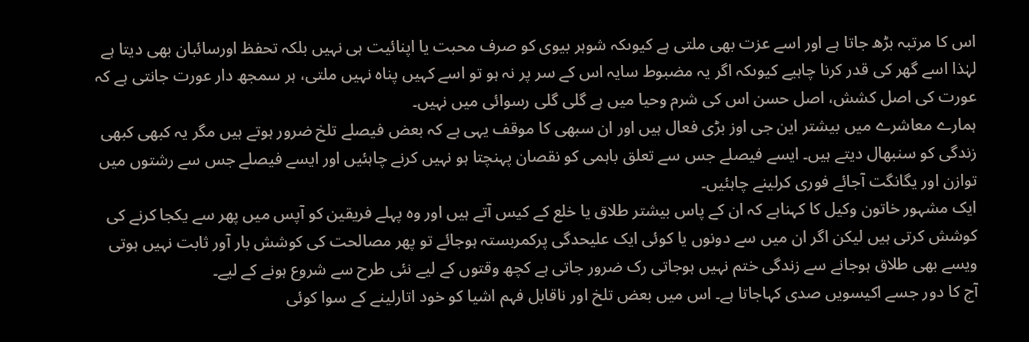اس کا مرتبہ بڑھ جاتا ہے اور اسے عزت بھی ملتی ہے کیوںکہ شوہر بیوی کو صرف محبت یا اپنائیت ہی نہیں بلکہ تحفظ اورسائبان بھی دیتا ہے لہٰذا اسے گھر کی قدر کرنا چاہیے کیوںکہ اگر یہ مضبوط سایہ اس کے سر پر نہ ہو تو اسے کہیں پناہ نہیں ملتی، ہر سمجھ دار عورت جانتی ہے کہ عورت کی اصل کشش، اصل حسن اس کی شرم وحیا میں ہے گلی گلی رسوائی میں نہیں۔
ہمارے معاشرے میں بیشتر این جی اوز بڑی فعال ہیں اور ان سبھی کا موقف یہی ہے کہ بعض فیصلے تلخ ضرور ہوتے ہیں مگر یہ کبھی کبھی زندگی کو سنبھال دیتے ہیں۔ ایسے فیصلے جس سے تعلق باہمی کو نقصان پہنچتا ہو نہیں کرنے چاہئیں اور ایسے فیصلے جس سے رشتوں میں توازن اور یگانگت آجائے فوری کرلینے چاہئیں۔
ایک مشہور خاتون وکیل کا کہناہے کہ ان کے پاس بیشتر طلاق یا خلع کے کیس آتے ہیں اور وہ پہلے فریقین کو آپس میں پھر سے یکجا کرنے کی کوشش کرتی ہیں لیکن اگر ان میں سے دونوں یا کوئی ایک علیحدگی پرکمربستہ ہوجائے تو پھر مصالحت کی کوشش بار آور ثابت نہیں ہوتی ویسے بھی طلاق ہوجانے سے زندگی ختم نہیں ہوجاتی رک ضرور جاتی ہے کچھ وقتوں کے لیے نئی طرح سے شروع ہونے کے لیے۔
آج کا دور جسے اکیسویں صدی کہاجاتا ہے۔ اس میں بعض تلخ اور ناقابل فہم اشیا کو خود اتارلینے کے سوا کوئی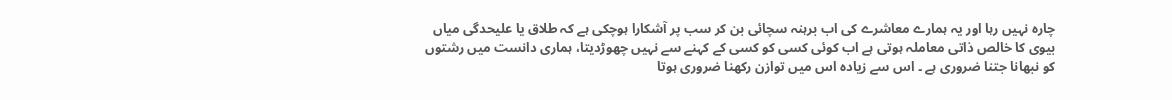چارہ نہیں رہا اور یہ ہمارے معاشرے کی اب برہنہ سچائی بن کر سب پر آشکارا ہوچکی ہے کہ طلاق یا علیحدگی میاں بیوی کا خالص ذاتی معاملہ ہوتی ہے اب کوئی کسی کو کسی کے کہنے سے نہیں چھوڑدیتا، ہماری دانست میں رشتوں کو نبھانا جتنا ضروری ہے ۔ اس سے زیادہ اس میں توازن رکھنا ضروری ہوتا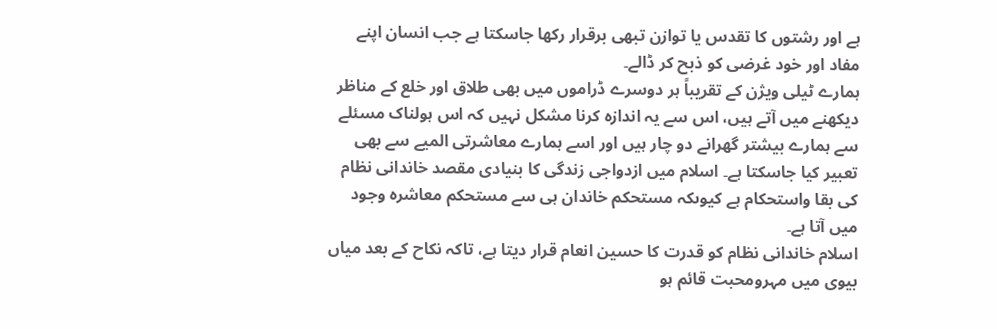ہے اور رشتوں کا تقدس یا توازن تبھی برقرار رکھا جاسکتا ہے جب انسان اپنے مفاد اور خود غرضی کو ذبح کر ڈالے۔
ہمارے ٹیلی ویژن کے تقریباً ہر دوسرے ڈراموں میں بھی طلاق اور خلع کے مناظر دیکھنے میں آتے ہیں، اس سے یہ اندازہ کرنا مشکل نہیں کہ اس ہولناک مسئلے سے ہمارے بیشتر گھرانے دو چار ہیں اور اسے ہمارے معاشرتی المیے سے بھی تعبیر کیا جاسکتا ہے۔ اسلام میں ازدواجی زندگی کا بنیادی مقصد خاندانی نظام کی بقا واستحکام ہے کیوںکہ مستحکم خاندان ہی سے مستحکم معاشرہ وجود میں آتا ہے۔
اسلام خاندانی نظام کو قدرت کا حسین انعام قرار دیتا ہے، تاکہ نکاح کے بعد میاں بیوی میں مہرومحبت قائم ہو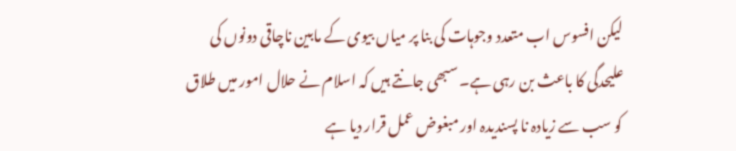لیکن افسوس اب متعدد وجوہات کی بنا پر میاں بیوی کے مابین ناچاقی دونوں کی علیحدگی کا باعث بن رہی ہے۔ سبھی جانتے ہیں کہ اسلام نے حلال امور میں طلاق کو سب سے زیادہ نا پسندیدہ اور مبغوض عمل قرار دیا ہے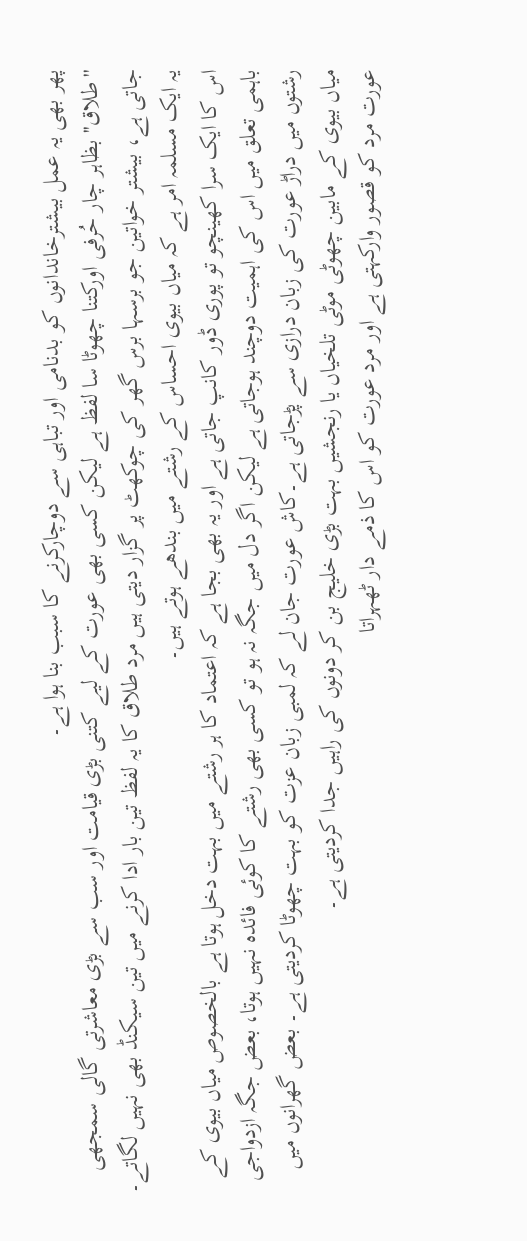پھر بھی یہ عمل بیشترخاندانوں کو بدنامی اور تباہی سے دوچارکرنے کا سبب بنا ہوا ہے۔
''طلاق'' بظاہر چار حُرفی اورکتنا چھوٹا سا لفظ ہے لیکن کسی بھی عورت کے لیے کتنی بڑی قیامت اور سب سے بڑی معاشرتی گالی سمجھی جاتی ہے، بیشتر خواتین جو برسہا برس گھر کی چوکھٹ پر گزار دیتی ہیں مرد طلاق کا یہ لفظ تین بار ادا کرنے میں تین سیکنڈ بھی نہیں لگاتے۔ یہ ایک مسلمہ امر ہے کہ میاں بیوی احساس کے رشتے میں بندھے ہوتے ہیں۔
اس کا ایک سرا کھینچو تو پوری ڈور کانپ جاتی ہے اور یہ بھی بجا ہے کہ اعتماد کا ہر رشتے میں بہت دخل ہوتا ہے بالخصوص میاں بیوی کے باہمی تعلق میں اس کی اہمیت دوچند ہوجاتی ہے لیکن اگر دل میں جگہ نہ ہو تو کسی بھی رشتے کا کوئی فائدہ نہیں ہوتا، بعض جگہ ازدواجی رشتوں میں دراڑ عورت کی زبان درازی سے پڑجاتی ہے۔کاش عورت جان لے کہ لمبی زبان عزت کو بہت چھوٹا کردیتی ہے۔ بعض گھرانوں میں میاں بیوی کے مابین چھوٹی موٹی تلخیاں یا رنجشیں بہت بڑی خلیج بن کر دونوں کی راہیں جدا کردیتی ہے۔
عورت مرد کو قصور وارکہتی ہے اور مرد عورت کو اس کا ذمے دار ٹھہراتا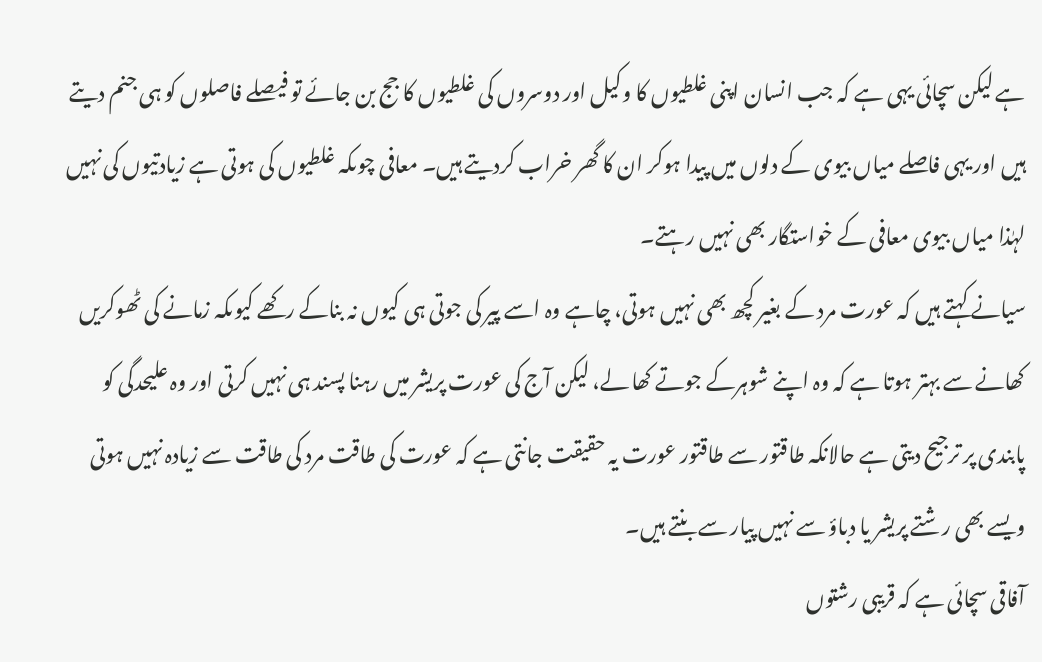ہے لیکن سچائی یہی ہے کہ جب انسان اپنی غلطیوں کا وکیل اور دوسروں کی غلطیوں کا جج بن جائے تو فیصلے فاصلوں کو ہی جنم دیتے ہیں اور یہی فاصلے میاں بیوی کے دلوں میں پیدا ہوکر ان کا گھر خراب کردیتے ہیں۔ معافی چوںکہ غلطیوں کی ہوتی ہے زیادتیوں کی نہیں لہٰذا میاں بیوی معافی کے خواستگار بھی نہیں رہتے۔
سیانے کہتے ہیں کہ عورت مرد کے بغیر کچھ بھی نہیں ہوتی، چاہے وہ اسے پیر کی جوتی ہی کیوں نہ بناکے رکھے کیوںکہ زمانے کی ٹھوکریں کھانے سے بہتر ہوتا ہے کہ وہ اپنے شوہرکے جوتے کھا لے، لیکن آج کی عورت پریشر میں رہنا پسند ہی نہیں کرتی اور وہ علیحدگی کو پابندی پر ترجیح دیتی ہے حالانکہ طاقتور سے طاقتور عورت یہ حقیقت جانتی ہے کہ عورت کی طاقت مرد کی طاقت سے زیادہ نہیں ہوتی ویسے بھی رشتے پریشر یا دباؤ سے نہیں پیار سے بنتے ہیں۔
آفاقی سچائی ہے کہ قریبی رشتوں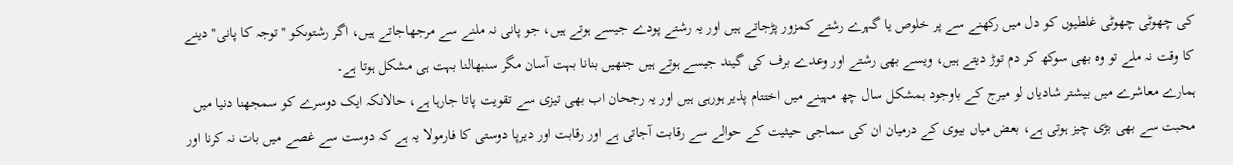کی چھوٹی چھوٹی غلطیوں کو دل میں رکھنے سے پر خلوص یا گہرے رشتے کمزور پڑجاتے ہیں اور یہ رشتے پودے جیسے ہوتے ہیں، جو پانی نہ ملنے سے مرجھاجاتے ہیں، اگر رشتوںکو ''توجہ کا پانی'' دینے کا وقت نہ ملے تو وہ بھی سوکھ کر دم توڑ دیتے ہیں، ویسے بھی رشتے اور وعدے برف کی گیند جیسے ہوتے ہیں جنھیں بنانا بہت آسان مگر سنبھالنا بہت ہی مشکل ہوتا ہے۔
ہمارے معاشرے میں بیشتر شادیاں لو میرج کے باوجود بمشکل سال چھ مہینے میں اختتام پذیر ہورہی ہیں اور یہ رجحان اب بھی تیزی سے تقویت پاتا جارہا ہے، حالانکہ ایک دوسرے کو سمجھنا دنیا میں محبت سے بھی بڑی چیز ہوتی ہے، بعض میاں بیوی کے درمیان ان کی سماجی حیثیت کے حوالے سے رقابت آجاتی ہے اور رقابت اور دیرپا دوستی کا فارمولا یہ ہے کہ دوست سے غصے میں بات نہ کرنا اور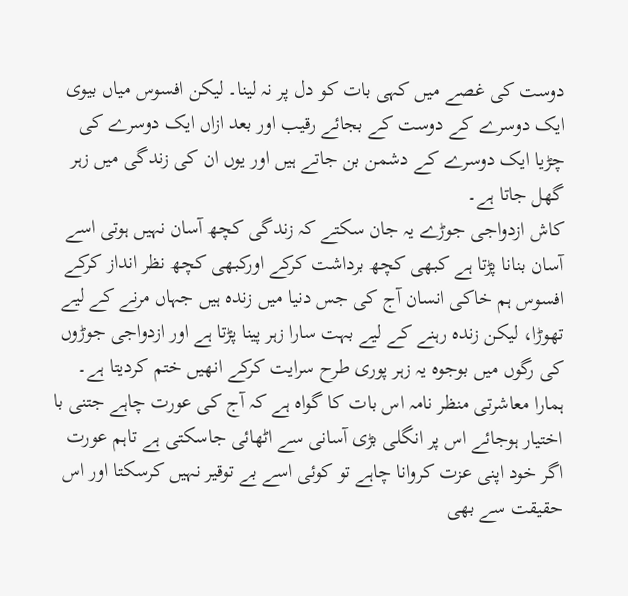دوست کی غصے میں کہی بات کو دل پر نہ لینا۔ لیکن افسوس میاں بیوی ایک دوسرے کے دوست کے بجائے رقیب اور بعد ازاں ایک دوسرے کی چڑیا ایک دوسرے کے دشمن بن جاتے ہیں اور یوں ان کی زندگی میں زہر گھل جاتا ہے۔
کاش ازدواجی جوڑے یہ جان سکتے کہ زندگی کچھ آسان نہیں ہوتی اسے آسان بنانا پڑتا ہے کبھی کچھ برداشت کرکے اورکبھی کچھ نظر انداز کرکے افسوس ہم خاکی انسان آج کی جس دنیا میں زندہ ہیں جہاں مرنے کے لیے تھوڑا، لیکن زندہ رہنے کے لیے بہت سارا زہر پینا پڑتا ہے اور ازدواجی جوڑوں کی رگوں میں بوجوہ یہ زہر پوری طرح سرایت کرکے انھیں ختم کردیتا ہے۔
ہمارا معاشرتی منظر نامہ اس بات کا گواہ ہے کہ آج کی عورت چاہے جتنی با اختیار ہوجائے اس پر انگلی بڑی آسانی سے اٹھائی جاسکتی ہے تاہم عورت اگر خود اپنی عزت کروانا چاہے تو کوئی اسے بے توقیر نہیں کرسکتا اور اس حقیقت سے بھی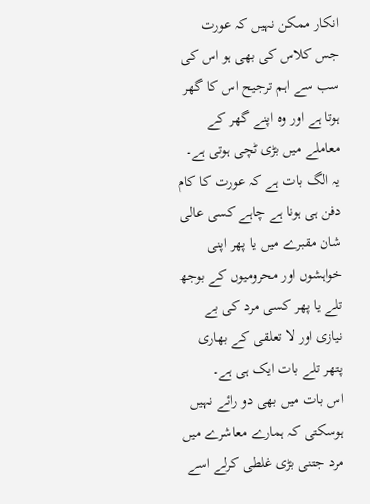انکار ممکن نہیں کہ عورت جس کلاس کی بھی ہو اس کی سب سے اہم ترجیح اس کا گھر ہوتا ہے اور وہ اپنے گھر کے معاملے میں بڑی ٹچی ہوتی ہے۔ یہ الگ بات ہے کہ عورت کا کام دفن ہی ہونا ہے چاہے کسی عالی شان مقبرے میں یا پھر اپنی خواہشوں اور محرومیوں کے بوجھ تلے یا پھر کسی مرد کی بے نیازی اور لا تعلقی کے بھاری پتھر تلے بات ایک ہی ہے۔
اس بات میں بھی دو رائے نہیں ہوسکتی کہ ہمارے معاشرے میں مرد جتنی بڑی غلطی کرلے اسے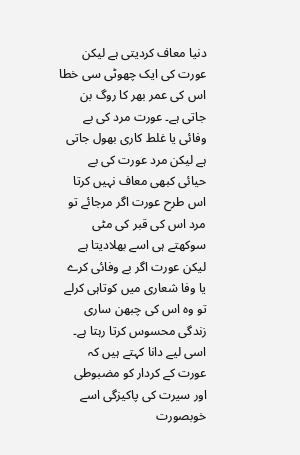دنیا معاف کردیتی ہے لیکن عورت کی ایک چھوٹی سی خطا اس کی عمر بھر کا روگ بن جاتی ہے۔ عورت مرد کی بے وفائی یا غلط کاری بھول جاتی ہے لیکن مرد عورت کی بے حیائی کبھی معاف نہیں کرتا اس طرح عورت اگر مرجائے تو مرد اس کی قبر کی مٹی سوکھتے ہی اسے بھلادیتا ہے لیکن عورت اگر بے وفائی کرے یا وفا شعاری میں کوتاہی کرلے تو وہ اس کی چبھن ساری زندگی محسوس کرتا رہتا ہے۔ اسی لیے دانا کہتے ہیں کہ عورت کے کردار کو مضبوطی اور سیرت کی پاکیزگی اسے خوبصورت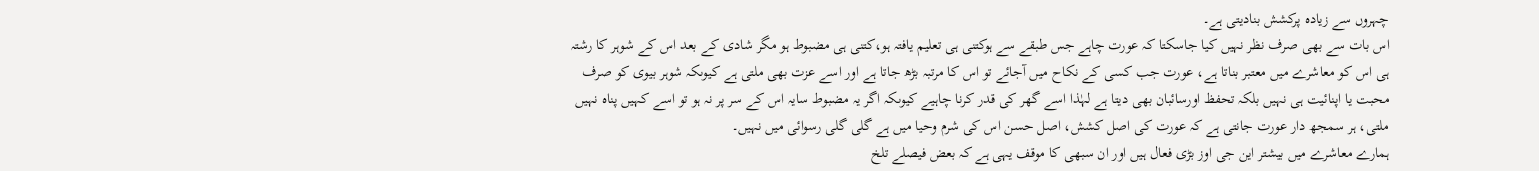چہروں سے زیادہ پرکشش بنادیتی ہے۔
اس بات سے بھی صرف نظر نہیں کیا جاسکتا کہ عورت چاہے جس طبقے سے ہوکتنی ہی تعلیم یافتہ ہو،کتنی ہی مضبوط ہو مگر شادی کے بعد اس کے شوہر کا رشتہ ہی اس کو معاشرے میں معتبر بناتا ہے، عورت جب کسی کے نکاح میں آجائے تو اس کا مرتبہ بڑھ جاتا ہے اور اسے عزت بھی ملتی ہے کیوںکہ شوہر بیوی کو صرف محبت یا اپنائیت ہی نہیں بلکہ تحفظ اورسائبان بھی دیتا ہے لہٰذا اسے گھر کی قدر کرنا چاہیے کیوںکہ اگر یہ مضبوط سایہ اس کے سر پر نہ ہو تو اسے کہیں پناہ نہیں ملتی، ہر سمجھ دار عورت جانتی ہے کہ عورت کی اصل کشش، اصل حسن اس کی شرم وحیا میں ہے گلی گلی رسوائی میں نہیں۔
ہمارے معاشرے میں بیشتر این جی اوز بڑی فعال ہیں اور ان سبھی کا موقف یہی ہے کہ بعض فیصلے تلخ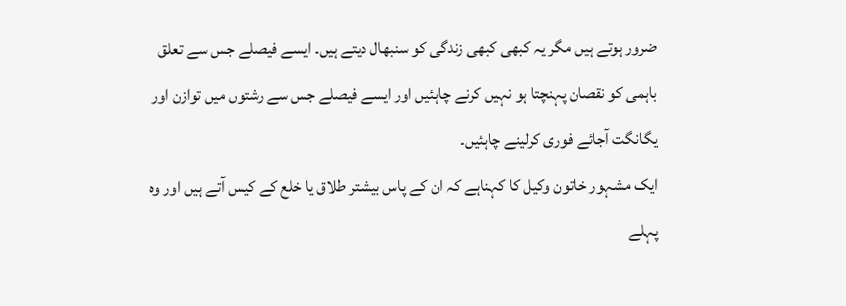ضرور ہوتے ہیں مگر یہ کبھی کبھی زندگی کو سنبھال دیتے ہیں۔ ایسے فیصلے جس سے تعلق باہمی کو نقصان پہنچتا ہو نہیں کرنے چاہئیں اور ایسے فیصلے جس سے رشتوں میں توازن اور یگانگت آجائے فوری کرلینے چاہئیں۔
ایک مشہور خاتون وکیل کا کہناہے کہ ان کے پاس بیشتر طلاق یا خلع کے کیس آتے ہیں اور وہ پہلے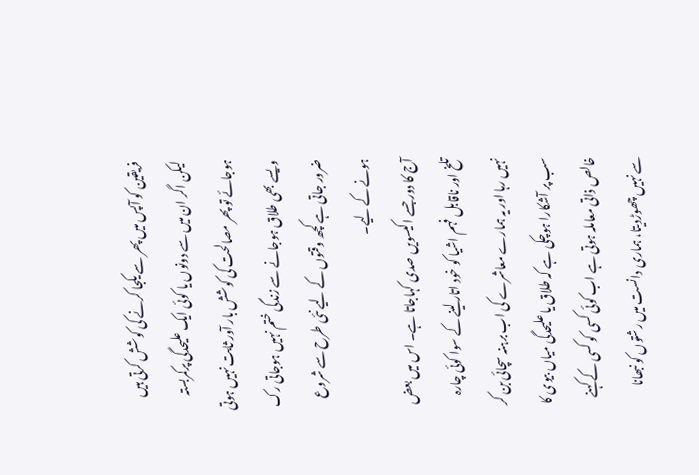فریقین کو آپس میں پھر سے یکجا کرنے کی کوشش کرتی ہیں لیکن اگر ان میں سے دونوں یا کوئی ایک علیحدگی پرکمربستہ ہوجائے تو پھر مصالحت کی کوشش بار آور ثابت نہیں ہوتی ویسے بھی طلاق ہوجانے سے زندگی ختم نہیں ہوجاتی رک ضرور جاتی ہے کچھ وقتوں کے لیے نئی طرح سے شروع ہونے کے لیے۔
آج کا دور جسے اکیسویں صدی کہاجاتا ہے۔ اس میں بعض تلخ اور ناقابل فہم اشیا کو خود اتارلینے کے سوا کوئی چارہ نہیں رہا اور یہ ہمارے معاشرے کی اب برہنہ سچائی بن کر سب پر آشکارا ہوچکی ہے کہ طلاق یا علیحدگی میاں بیوی کا خالص ذاتی معاملہ ہوتی ہے اب کوئی کسی کو کسی کے کہنے سے نہیں چھوڑدیتا، ہماری دانست میں رشتوں کو نبھانا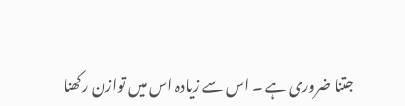جتنا ضروری ہے ۔ اس سے زیادہ اس میں توازن رکھنا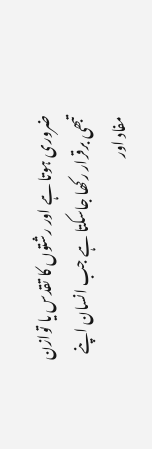ضروری ہوتا ہے اور رشتوں کا تقدس یا توازن تبھی برقرار رکھا جاسکتا ہے جب انسان اپنے مفاد اور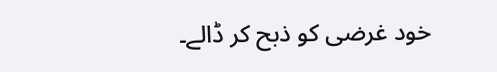خود غرضی کو ذبح کر ڈالے۔